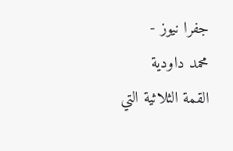جفرا نيوز -
محمد داودية
القمة الثلاثية التي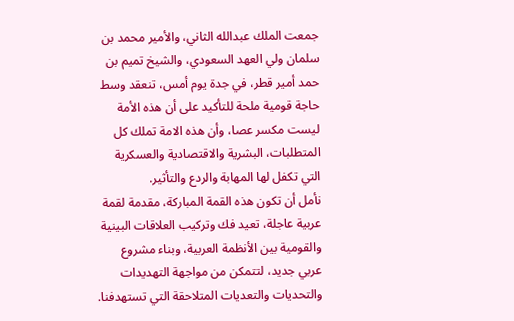جمعت الملك عبدالله الثاني، والأمير محمد بن سلمان ولي العهد السعودي، والشيخ تميم بن حمد أمير قطر، في جدة يوم أمس، تنعقد وسط حاجة قومية ملحة للتأكيد على أن هذه الأمة ليست مكسر عصا، وأن هذه الامة تملك كل المتطلبات، البشرية والاقتصادية والعسكرية التي تكفل لها المهابة والردع والتأثير.
نأمل أن تكون هذه القمة المباركة، مقدمة لقمة عربية عاجلة، تعيد فك وتركيب العلاقات البينية والقومية بين الأنظمة العربية، وبناء مشروع عربي جديد، لتتمكن من مواجهة التهديدات والتحديات والتعديات المتلاحقة التي تستهدفنا.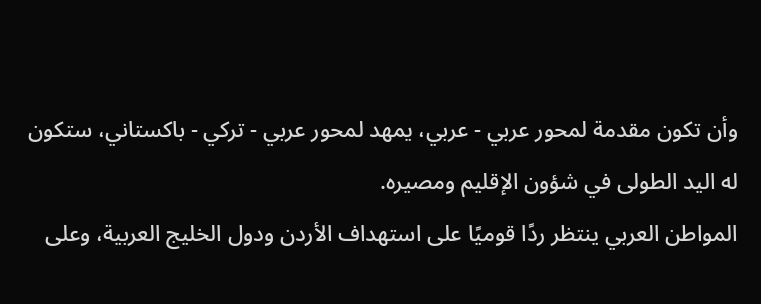وأن تكون مقدمة لمحور عربي - عربي، يمهد لمحور عربي - تركي - باكستاني، ستكون له اليد الطولى في شؤون الإقليم ومصيره.
المواطن العربي ينتظر ردًا قوميًا على استهداف الأردن ودول الخليج العربية، وعلى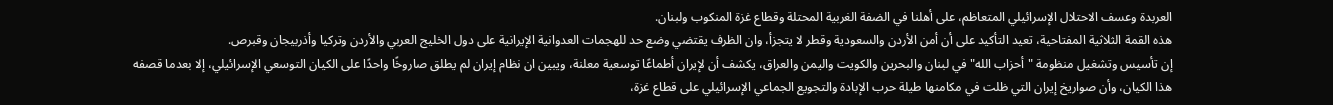العربدة وعسف الاحتلال الإسرائيلي المتعاظم، على أهلنا في الضفة الغربية المحتلة وقطاع غزة المنكوب ولبنان.
هذه القمة الثلاثية المفتاحية، تعيد التأكيد على أن أمن الأردن والسعودية وقطر لا يتجزأ، وان الظرف يقتضي وضع حد للهجمات العدوانية الإيرانية على دول الخليج العربي والأردن وتركيا وأذربيجان وقبرص.
إن تأسيس وتشغيل منظومة "أحزاب الله" في لبنان والبحرين والكويت واليمن والعراق، يكشف أن لإيران أطماعًا توسعية معلنة، ويبين ان نظام إيران لم يطلق صاروخًا واحدًا على الكيان التوسعي الإسرائيلي، إلا بعدما قصفه هذا الكيان، وأن صواريخ إيران التي ظلت في مكامنها طيلة حرب الإبادة والتجويع الجماعي الإسرائيلي على قطاع غزة،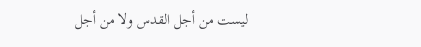ليست من أجل القدس ولا من أجل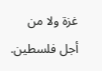غزة ولا من أجل فلسطين.